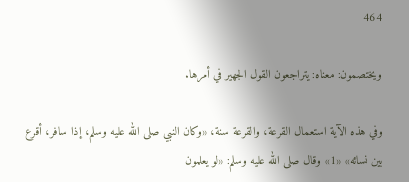464

ويختصمون: معناه: يتراجعون القول الجهير في أمرها.

وفي هذه الآية استعمال القرعة، والقرعة سنة، «وكان النبي صلى الله عليه وسلم، إذا سافر، أقرع بين نسائه» «1» وقال صلى الله عليه وسلم: «لو يعلمون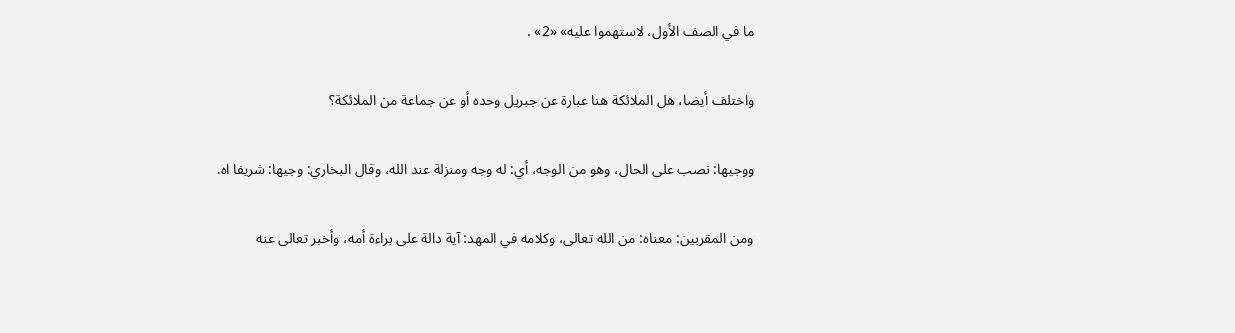ما في الصف الأول، لاستهموا عليه» «2» .

واختلف أيضا، هل الملائكة هنا عبارة عن جبريل وحده أو عن جماعة من الملائكة؟

ووجيها: نصب على الحال، وهو من الوجه، أي: له وجه ومنزلة عند الله، وقال البخاري: وجيها: شريفا اه.

ومن المقربين: معناه: من الله تعالى، وكلامه في المهد: آية دالة على براءة أمه، وأخبر تعالى عنه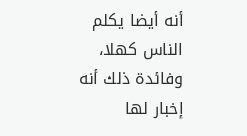أنه أيضا يكلم الناس كهلا، وفائدة ذلك أنه إخبار لها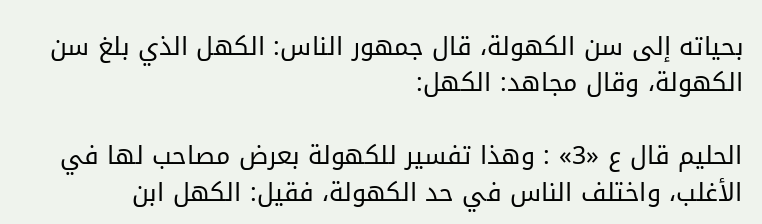بحياته إلى سن الكهولة، قال جمهور الناس: الكهل الذي بلغ سن الكهولة، وقال مجاهد: الكهل:

الحليم قال ع «3» : وهذا تفسير للكهولة بعرض مصاحب لها في الأغلب، واختلف الناس في حد الكهولة، فقيل: الكهل ابن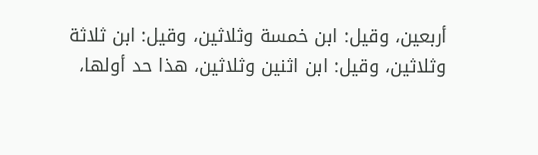أربعين، وقيل: ابن خمسة وثلاثين، وقيل: ابن ثلاثة وثلاثين، وقيل: ابن اثنين وثلاثين، هذا حد أولها،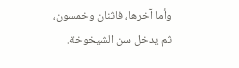وأما آخرها، فاثنان وخمسون، ثم يدخل سن الشيخوخة.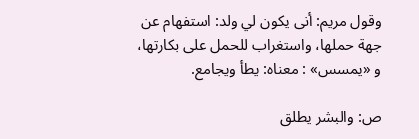وقول مريم: أنى يكون لي ولد: استفهام عن جهة حملها، واستغراب للحمل على بكارتها، و «يمسس» : معناه: يطأ ويجامع.

ص: والبشر يطلق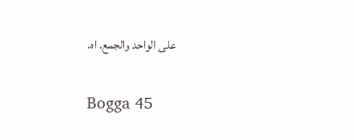على الواحد والجمع. اه.

Bogga 45